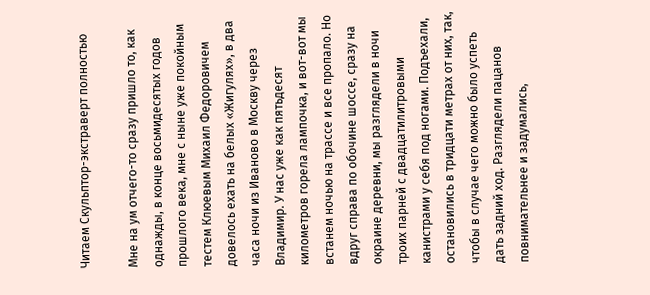Читаем Скульптор-экстраверт полностью

Мне на ум отчего-то сразу пришло то, как однажды, в конце восьмидесятых годов прошлого века, мне с ныне уже покойным тестем Клюевым Михаил Федоровичем довелось ехать на белых «Жигулях», в два часа ночи из Иваново в Москву через Владимир. У нас уже как пятьдесят километров горела лампочка, и вот-вот мы встанем ночью на трассе и все пропало. Но вдруг справа по обочине шоссе, сразу на окраине деревни, мы разглядели в ночи троих парней с двадцатилитровыми канистрами у себя под ногами. Подъехали, остановились в тридцати метрах от них, так, чтобы в случае чего можно было успеть дать задний ход. Разглядели пацанов повнимательнее и задумались,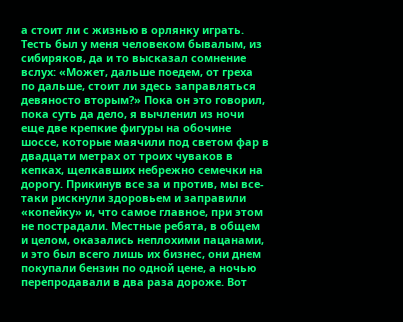а стоит ли с жизнью в орлянку играть. Тесть был у меня человеком бывалым, из сибиряков, да и то высказал сомнение вслух: «Может, дальше поедем, от греха по дальше, стоит ли здесь заправляться девяносто вторым?» Пока он это говорил, пока суть да дело, я вычленил из ночи еще две крепкие фигуры на обочине шоссе, которые маячили под светом фар в двадцати метрах от троих чуваков в кепках, щелкавших небрежно семечки на дорогу. Прикинув все за и против, мы все-таки рискнули здоровьем и заправили «копейку» и, что самое главное, при этом не пострадали. Местные ребята, в общем и целом, оказались неплохими пацанами, и это был всего лишь их бизнес, они днем покупали бензин по одной цене, а ночью перепродавали в два раза дороже. Вот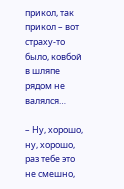прикол, так прикол – вот страху-то было, ковбой в шляпе рядом не валялся…

– Ну, хорошо, ну, хорошо, раз тебе это не смешно,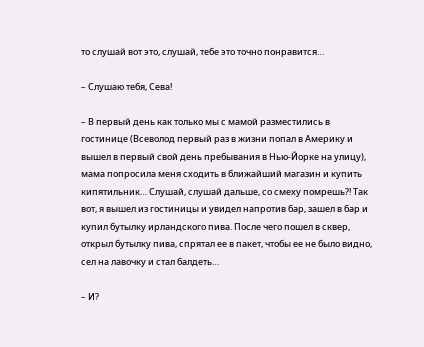то слушай вот это, слушай, тебе это точно понравится…

– Слушаю тебя, Сева!

– В первый день как только мы с мамой разместились в гостинице (Всеволод первый раз в жизни попал в Америку и вышел в первый свой день пребывания в Нью-Йорке на улицу), мама попросила меня сходить в ближайший магазин и купить кипятильник… Слушай, слушай дальше, со смеху помрешь?! Так вот, я вышел из гостиницы и увидел напротив бар, зашел в бар и купил бутылку ирландского пива. После чего пошел в сквер, открыл бутылку пива, спрятал ее в пакет, чтобы ее не было видно, сел на лавочку и стал балдеть…

– И?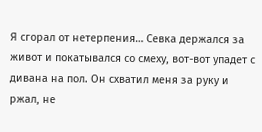Я сгорал от нетерпения… Севка держался за живот и покатывался со смеху, вот-вот упадет с дивана на пол. Он схватил меня за руку и ржал, не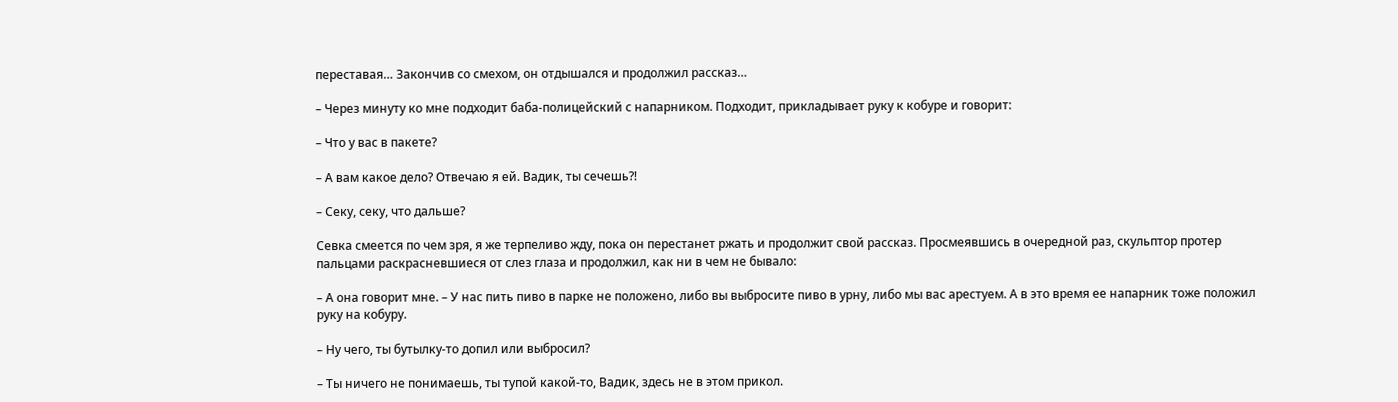переставая… Закончив со смехом, он отдышался и продолжил рассказ…

– Через минуту ко мне подходит баба-полицейский с напарником. Подходит, прикладывает руку к кобуре и говорит:

– Что у вас в пакете?

– А вам какое дело? Отвечаю я ей. Вадик, ты сечешь?!

– Секу, секу, что дальше?

Севка смеется по чем зря, я же терпеливо жду, пока он перестанет ржать и продолжит свой рассказ. Просмеявшись в очередной раз, скульптор протер пальцами раскрасневшиеся от слез глаза и продолжил, как ни в чем не бывало:

– А она говорит мне. – У нас пить пиво в парке не положено, либо вы выбросите пиво в урну, либо мы вас арестуем. А в это время ее напарник тоже положил руку на кобуру.

– Ну чего, ты бутылку-то допил или выбросил?

– Ты ничего не понимаешь, ты тупой какой-то, Вадик, здесь не в этом прикол.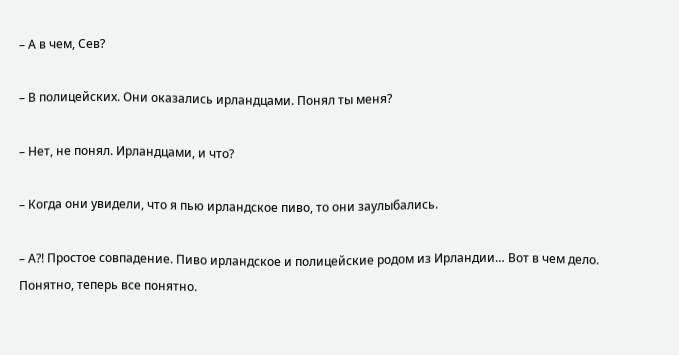– А в чем, Сев?

– В полицейских. Они оказались ирландцами. Понял ты меня?

– Нет, не понял. Ирландцами, и что?

– Когда они увидели, что я пью ирландское пиво, то они заулыбались.

– А?! Простое совпадение. Пиво ирландское и полицейские родом из Ирландии… Вот в чем дело. Понятно, теперь все понятно.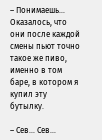– Понимаешь… Оказалось, что они после каждой смены пьют точно такое же пиво, именно в том баре, в котором я купил эту бутылку.

– Сев… Сев…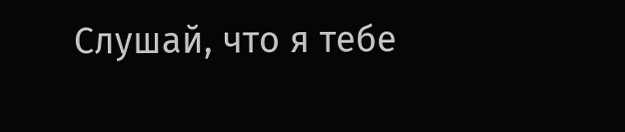Слушай, что я тебе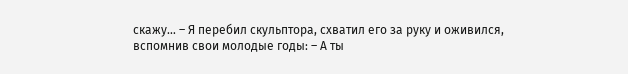скажу… – Я перебил скульптора, схватил его за руку и оживился, вспомнив свои молодые годы: – А ты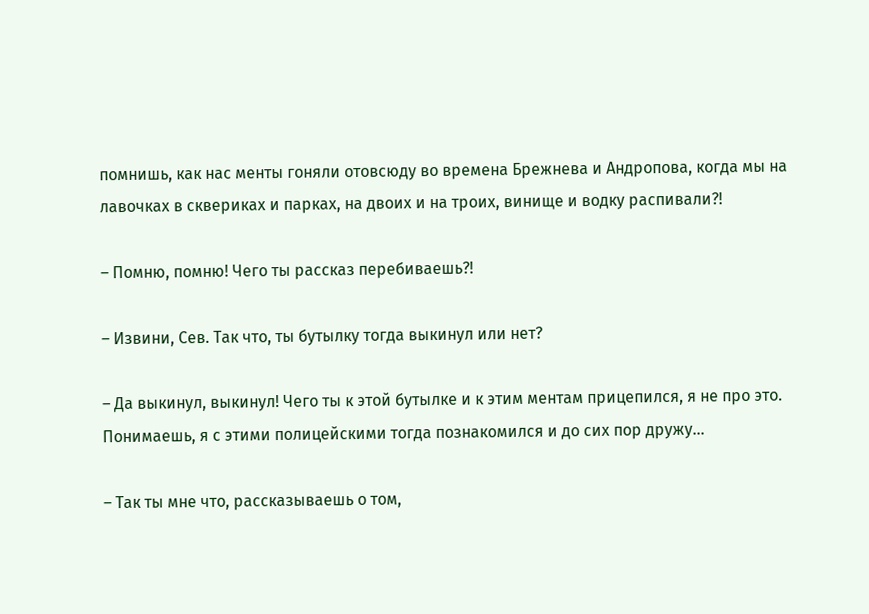помнишь, как нас менты гоняли отовсюду во времена Брежнева и Андропова, когда мы на лавочках в сквериках и парках, на двоих и на троих, винище и водку распивали?!

– Помню, помню! Чего ты рассказ перебиваешь?!

– Извини, Сев. Так что, ты бутылку тогда выкинул или нет?

– Да выкинул, выкинул! Чего ты к этой бутылке и к этим ментам прицепился, я не про это. Понимаешь, я с этими полицейскими тогда познакомился и до сих пор дружу…

– Так ты мне что, рассказываешь о том,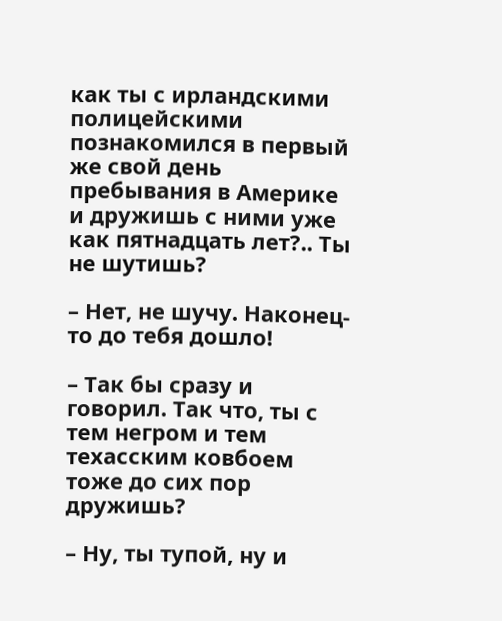как ты с ирландскими полицейскими познакомился в первый же свой день пребывания в Америке и дружишь с ними уже как пятнадцать лет?.. Ты не шутишь?

– Нет, не шучу. Наконец-то до тебя дошло!

– Так бы сразу и говорил. Так что, ты с тем негром и тем техасским ковбоем тоже до сих пор дружишь?

– Ну, ты тупой, ну и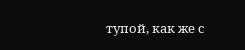тупой, как же с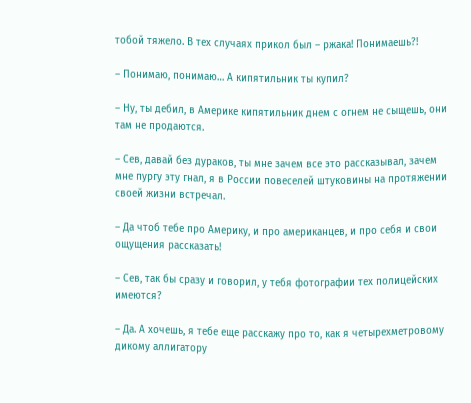тобой тяжело. В тех случаях прикол был – ржака! Понимаешь?!

– Понимаю, понимаю… А кипятильник ты купил?

– Ну, ты дебил, в Америке кипятильник днем с огнем не сыщешь, они там не продаются.

– Сев, давай без дураков, ты мне зачем все это рассказывал, зачем мне пургу эту гнал, я в России повеселей штуковины на протяжении своей жизни встречал.

– Да чтоб тебе про Америку, и про американцев, и про себя и свои ощущения рассказать!

– Сев, так бы сразу и говорил, у тебя фотографии тех полицейских имеются?

– Да. А хочешь, я тебе еще расскажу про то, как я четырехметровому дикому аллигатору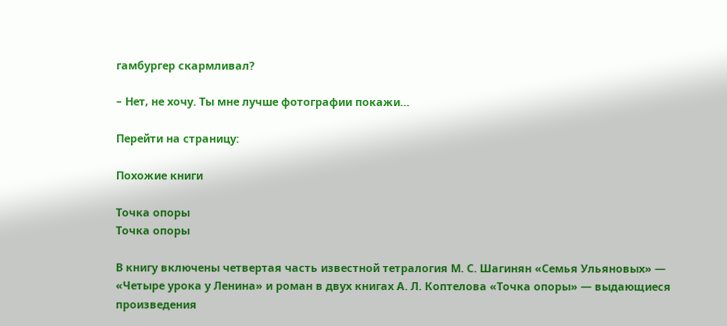гамбургер скармливал?

– Нет, не хочу. Ты мне лучше фотографии покажи…

Перейти на страницу:

Похожие книги

Точка опоры
Точка опоры

В книгу включены четвертая часть известной тетралогия М. С. Шагинян «Семья Ульяновых» — «Четыре урока у Ленина» и роман в двух книгах А. Л. Коптелова «Точка опоры» — выдающиеся произведения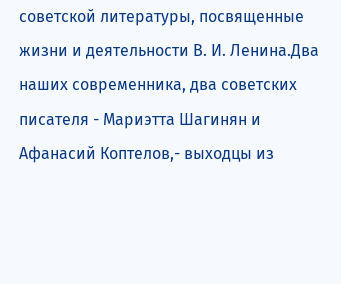советской литературы, посвященные жизни и деятельности В. И. Ленина.Два наших современника, два советских писателя - Мариэтта Шагинян и Афанасий Коптелов,- выходцы из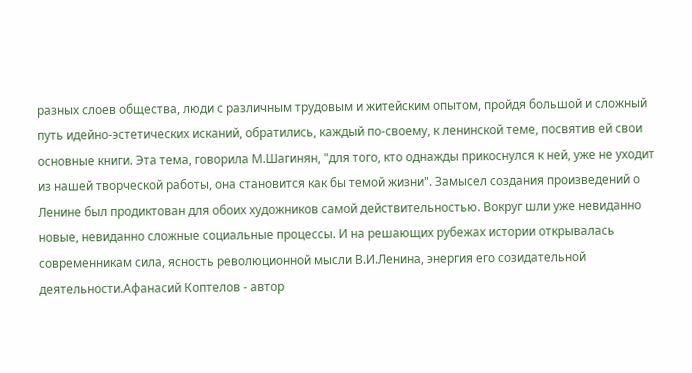разных слоев общества, люди с различным трудовым и житейским опытом, пройдя большой и сложный путь идейно-эстетических исканий, обратились, каждый по-своему, к ленинской теме, посвятив ей свои основные книги. Эта тема, говорила М.Шагинян, "для того, кто однажды прикоснулся к ней, уже не уходит из нашей творческой работы, она становится как бы темой жизни". Замысел создания произведений о Ленине был продиктован для обоих художников самой действительностью. Вокруг шли уже невиданно новые, невиданно сложные социальные процессы. И на решающих рубежах истории открывалась современникам сила, ясность революционной мысли В.И.Ленина, энергия его созидательной деятельности.Афанасий Коптелов - автор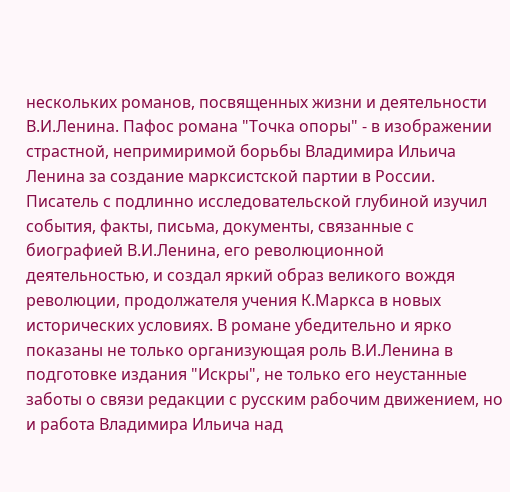нескольких романов, посвященных жизни и деятельности В.И.Ленина. Пафос романа "Точка опоры" - в изображении страстной, непримиримой борьбы Владимира Ильича Ленина за создание марксистской партии в России. Писатель с подлинно исследовательской глубиной изучил события, факты, письма, документы, связанные с биографией В.И.Ленина, его революционной деятельностью, и создал яркий образ великого вождя революции, продолжателя учения К.Маркса в новых исторических условиях. В романе убедительно и ярко показаны не только организующая роль В.И.Ленина в подготовке издания "Искры", не только его неустанные заботы о связи редакции с русским рабочим движением, но и работа Владимира Ильича над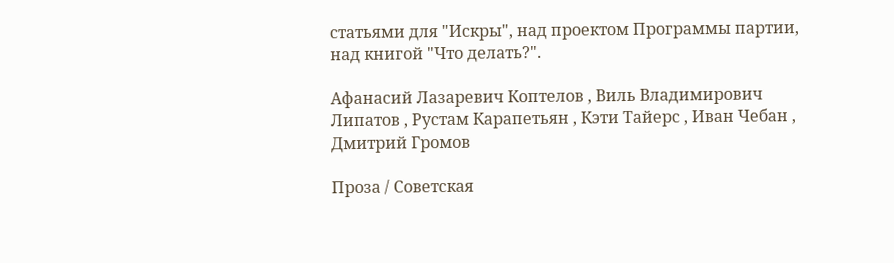статьями для "Искры", над проектом Программы партии, над книгой "Что делать?".

Афанасий Лазаревич Коптелов , Виль Владимирович Липатов , Рустам Карапетьян , Кэти Тайерс , Иван Чебан , Дмитрий Громов

Проза / Советская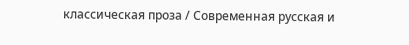классическая проза / Современная русская и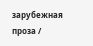зарубежная проза /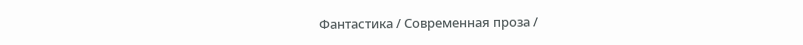Фантастика / Современная проза /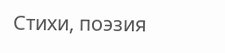Cтихи, поэзия